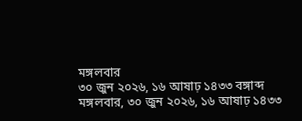মঙ্গলবার
৩০ জুন ২০২৬, ১৬ আষাঢ় ১৪৩৩ বঙ্গাব্দ
মঙ্গলবার, ৩০ জুন ২০২৬, ১৬ আষাঢ় ১৪৩৩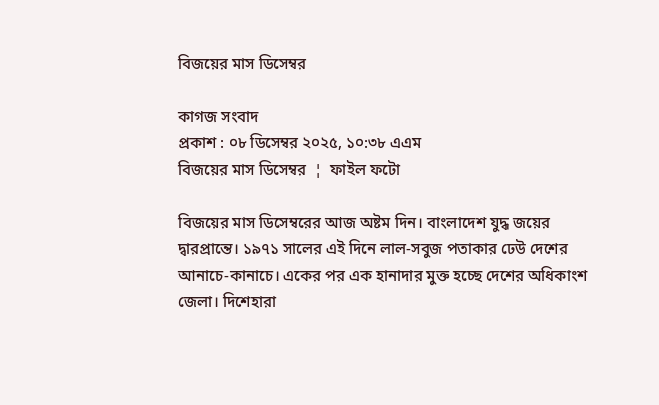বিজয়ের মাস ডিসেম্বর

কাগজ সংবাদ
প্রকাশ : ০৮ ডিসেম্বর ২০২৫, ১০:৩৮ এএম
বিজয়ের মাস ডিসেম্বর  ¦  ফাইল ফটো

বিজয়ের মাস ডিসেম্বরের আজ অষ্টম দিন। বাংলাদেশ যুদ্ধ জয়ের দ্বারপ্রান্তে। ১৯৭১ সালের এই দিনে লাল-সবুজ পতাকার ঢেউ দেশের আনাচে-কানাচে। একের পর এক হানাদার মুক্ত হচ্ছে দেশের অধিকাংশ জেলা। দিশেহারা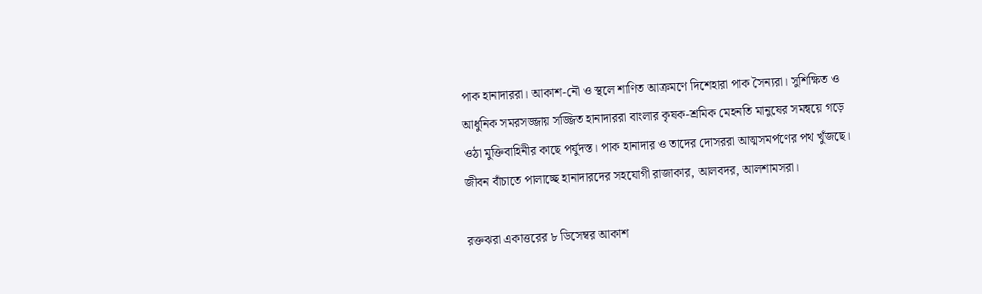পাক হানাদাররা। আকাশ-নৌ ও স্থলে শাণিত আক্রমণে দিশেহারা পাক সৈন্যরা। সুশিক্ষিত ও আধুনিক সমরসজ্জায় সজ্জিত হানাদাররা বাংলার কৃষক-শ্রমিক মেহনতি মানুষের সমন্বয়ে গড়ে ওঠা মুক্তিবাহিনীর কাছে পর্যুদস্ত। পাক হানাদার ও তাদের দোসররা আত্মসমর্পণের পথ খুঁজছে। জীবন বাঁচাতে পালাচ্ছে হানাদারদের সহযোগী রাজাকার, আলবদর, আলশামসরা।

রক্তঝরা একাত্তরের ৮ ডিসেম্বর আকাশ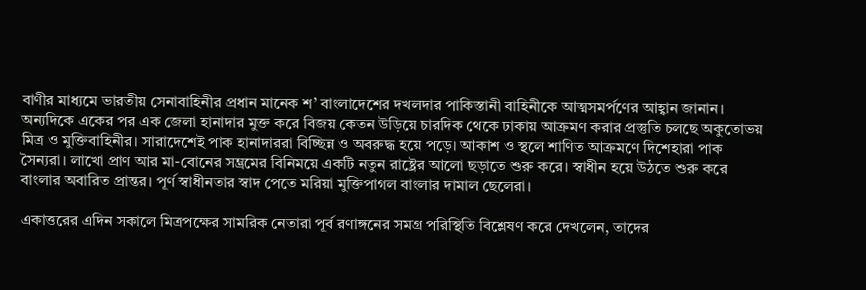বাণীর মাধ্যমে ভারতীয় সেনাবাহিনীর প্রধান মানেক শ’ বাংলাদেশের দখলদার পাকিস্তানী বাহিনীকে আত্মসমর্পণের আহ্বান জানান। অন্যদিকে একের পর এক জেলা হানাদার মুক্ত করে বিজয় কেতন উড়িয়ে চারদিক থেকে ঢাকায় আক্রমণ করার প্রস্তুতি চলছে অকুতোভয় মিত্র ও মুক্তিবাহিনীর। সারাদেশেই পাক হানাদাররা বিচ্ছিন্ন ও অবরুদ্ধ হয়ে পড়ে। আকাশ ও স্থলে শাণিত আক্রমণে দিশেহারা পাক সৈন্যরা। লাখো প্রাণ আর মা-বোনের সম্ভ্রমের বিনিময়ে একটি নতুন রাষ্ট্রের আলো ছড়াতে শুরু করে। স্বাধীন হয়ে উঠতে শুরু করে বাংলার অবারিত প্রান্তর। পূর্ণ স্বাধীনতার স্বাদ পেতে মরিয়া মুক্তিপাগল বাংলার দামাল ছেলেরা।

একাত্তরের এদিন সকালে মিত্রপক্ষের সামরিক নেতারা পূর্ব রণাঙ্গনের সমগ্র পরিস্থিতি বিশ্লেষণ করে দেখলেন, তাদের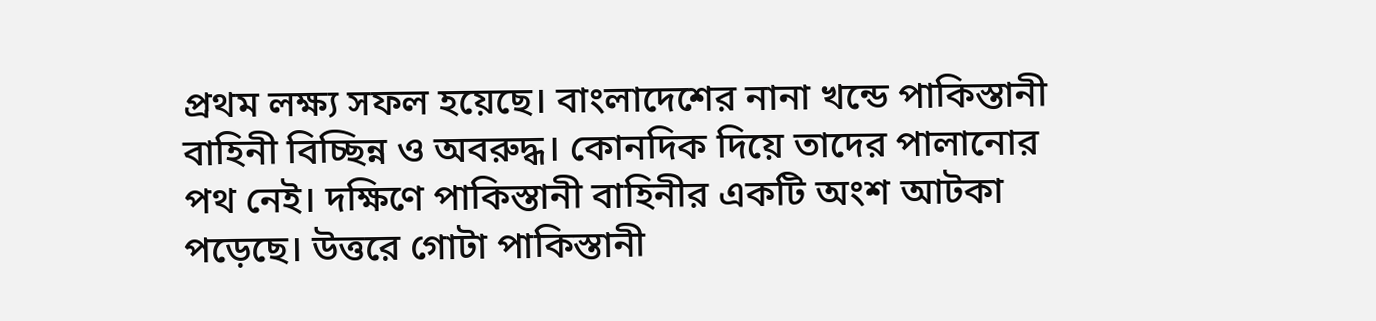প্রথম লক্ষ্য সফল হয়েছে। বাংলাদেশের নানা খন্ডে পাকিস্তানী বাহিনী বিচ্ছিন্ন ও অবরুদ্ধ। কোনদিক দিয়ে তাদের পালানোর পথ নেই। দক্ষিণে পাকিস্তানী বাহিনীর একটি অংশ আটকা পড়েছে। উত্তরে গোটা পাকিস্তানী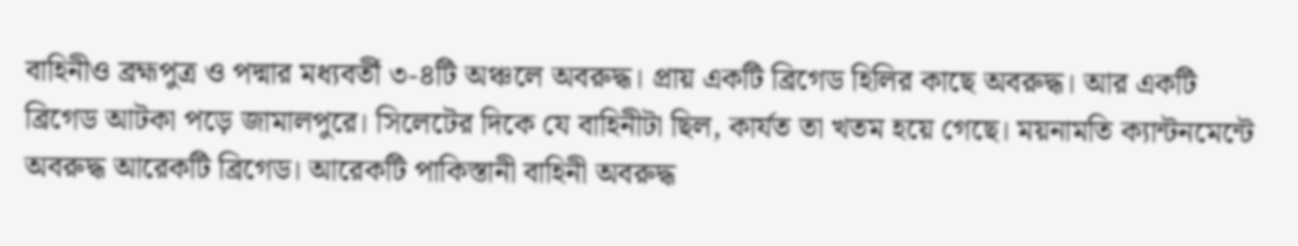বাহিনীও ব্রহ্মপুত্র ও পদ্মার মধ্যবর্তী ৩-৪টি অঞ্চলে অবরুদ্ধ। প্রায় একটি ব্রিগেড হিলির কাছে অবরুদ্ধ। আর একটি ব্রিগেড আটকা পড়ে জামালপুরে। সিলেটের দিকে যে বাহিনীটা ছিল, কার্যত তা খতম হয়ে গেছে। ময়নামতি ক্যান্টনমেন্টে অবরুদ্ধ আরেকটি ব্রিগেড। আরেকটি পাকিস্তানী বাহিনী অবরুদ্ধ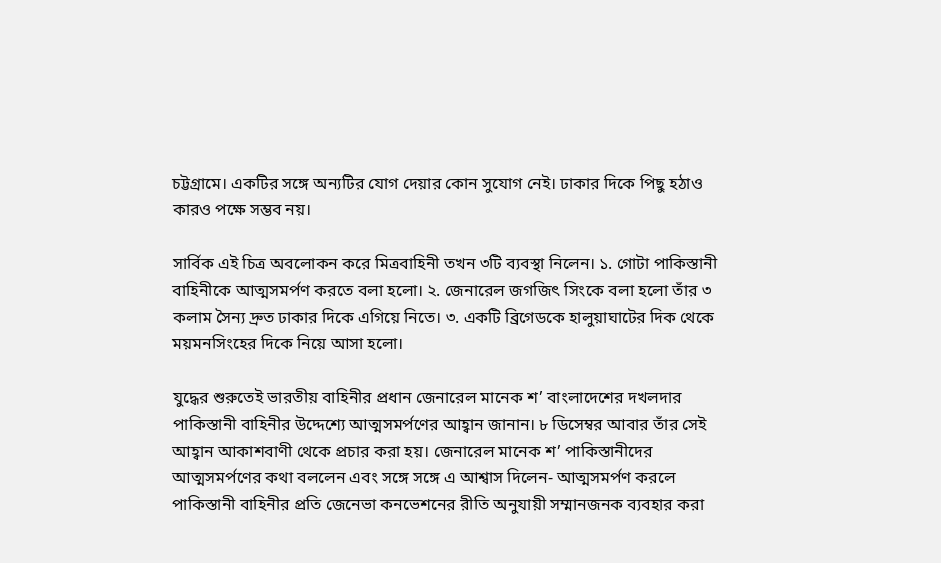চট্টগ্রামে। একটির সঙ্গে অন্যটির যোগ দেয়ার কোন সুযোগ নেই। ঢাকার দিকে পিছু হঠাও কারও পক্ষে সম্ভব নয়।

সার্বিক এই চিত্র অবলোকন করে মিত্রবাহিনী তখন ৩টি ব্যবস্থা নিলেন। ১. গোটা পাকিস্তানী বাহিনীকে আত্মসমর্পণ করতে বলা হলো। ২. জেনারেল জগজিৎ সিংকে বলা হলো তাঁর ৩ কলাম সৈন্য দ্রুত ঢাকার দিকে এগিয়ে নিতে। ৩. একটি ব্রিগেডকে হালুয়াঘাটের দিক থেকে ময়মনসিংহের দিকে নিয়ে আসা হলো।

যুদ্ধের শুরুতেই ভারতীয় বাহিনীর প্রধান জেনারেল মানেক শ’ বাংলাদেশের দখলদার পাকিস্তানী বাহিনীর উদ্দেশ্যে আত্মসমর্পণের আহ্বান জানান। ৮ ডিসেম্বর আবার তাঁর সেই আহ্বান আকাশবাণী থেকে প্রচার করা হয়। জেনারেল মানেক শ’ পাকিস্তানীদের আত্মসমর্পণের কথা বললেন এবং সঙ্গে সঙ্গে এ আশ্বাস দিলেন- আত্মসমর্পণ করলে পাকিস্তানী বাহিনীর প্রতি জেনেভা কনভেশনের রীতি অনুযায়ী সম্মানজনক ব্যবহার করা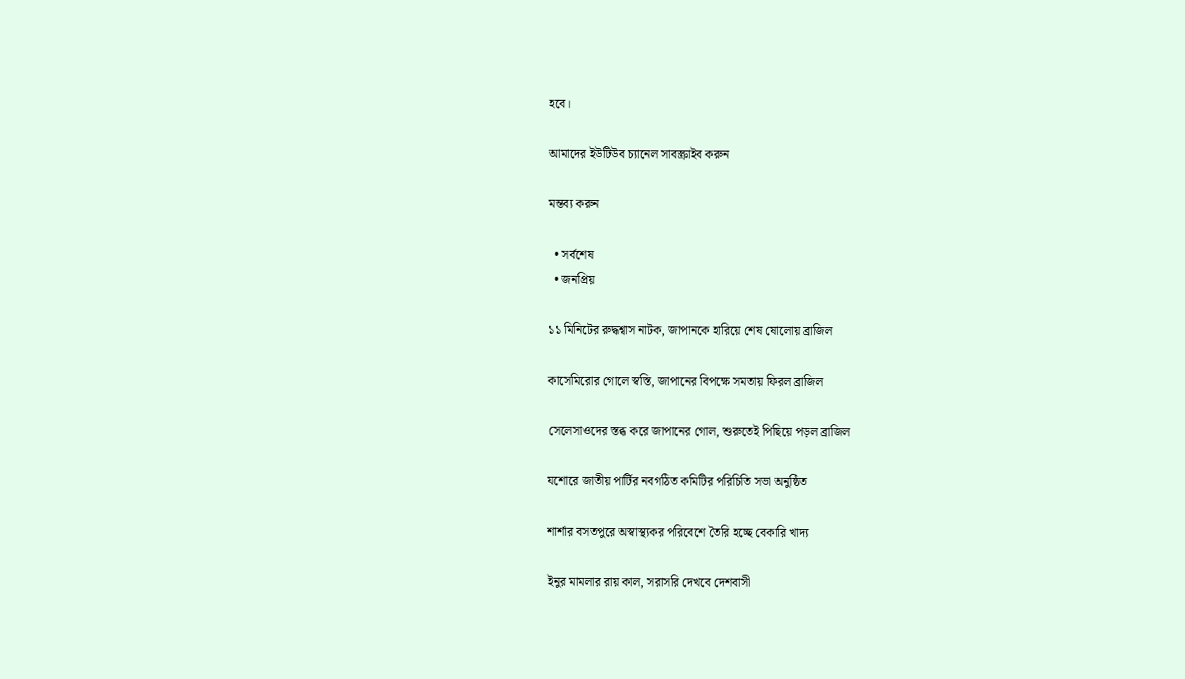হবে।

আমাদের ইউটিউব চ্যানেল সাবস্ক্রাইব করুন

মন্তব্য করুন

  • সর্বশেষ
  • জনপ্রিয়

১১ মিনিটের রুদ্ধশ্বাস নাটক, জাপানকে হারিয়ে শেষ ষোলোয় ব্রাজিল

কাসেমিরোর গোলে স্বস্তি, জাপানের বিপক্ষে সমতায় ফিরল ব্রাজিল

সেলেসাওদের স্তব্ধ করে জাপানের গোল, শুরুতেই পিছিয়ে পড়ল ব্রাজিল

যশোরে জাতীয় পার্টির নবগঠিত কমিটির পরিচিতি সভা অনুষ্ঠিত

শার্শার বসতপুরে অস্বাস্থ্যকর পরিবেশে তৈরি হচ্ছে বেকারি খাদ্য

ইনুর মামলার রায় কাল, সরাসরি দেখবে দেশবাসী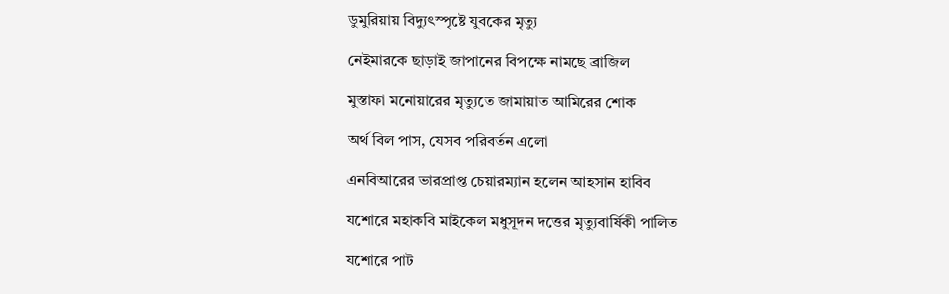ডুমুরিয়ায় বিদ্যুৎস্পৃষ্টে যুবকের মৃত্যু

নেইমারকে ছাড়াই জাপানের বিপক্ষে নামছে ব্রাজিল

মুস্তাফা মনোয়ারের মৃত্যুতে জামায়াত আমিরের শোক

অর্থ বিল পাস, যেসব পরিবর্তন এলো

এনবিআরের ভারপ্রাপ্ত চেয়ারম্যান হলেন আহসান হাবিব

যশোরে মহাকবি মাইকেল মধুসূদন দত্তের মৃত্যুবার্ষিকী পালিত

যশোরে পাট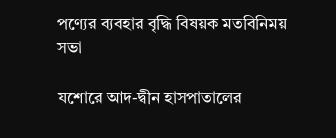পণ্যের ব্যবহার বৃদ্ধি বিষয়ক মতবিনিময় সভা

যশোরে আদ-দ্বীন হাসপাতালের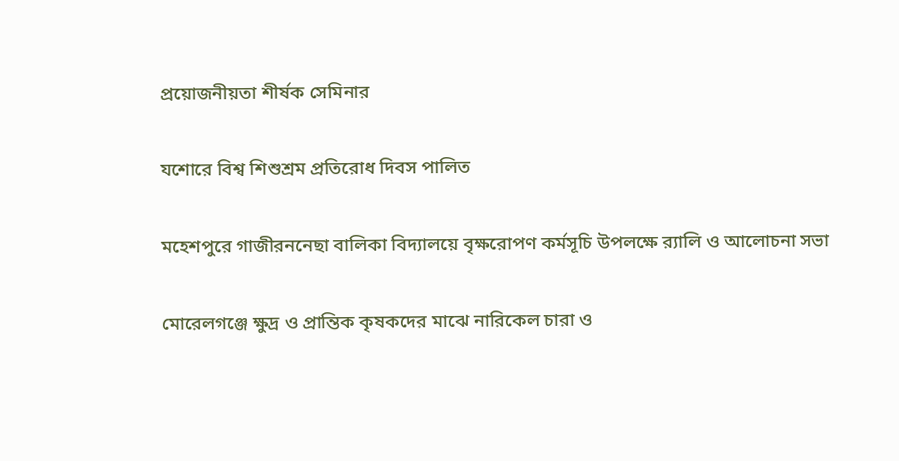প্রয়োজনীয়তা শীর্ষক সেমিনার

যশোরে বিশ্ব শিশুশ্রম প্রতিরোধ দিবস পালিত

মহেশপুরে গাজীরননেছা বালিকা বিদ্যালয়ে বৃক্ষরোপণ কর্মসূচি উপলক্ষে র‌্যালি ও আলোচনা সভা

মোরেলগঞ্জে ক্ষুদ্র ও প্রান্তিক কৃষকদের মাঝে নারিকেল চারা ও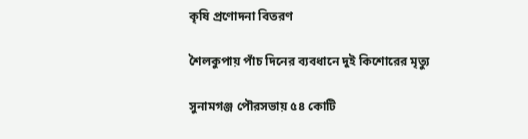কৃষি প্রণোদনা বিতরণ

শৈলকুপায় পাঁচ দিনের ব্যবধানে দুই কিশোরের মৃত্যু

সুনামগঞ্জ পৌরসভায় ৫৪ কোটি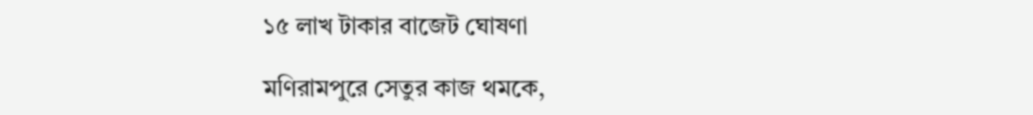১৫ লাখ টাকার বাজেট ঘোষণা

মণিরামপুরে সেতুর কাজ থমকে,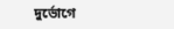দুর্ভোগে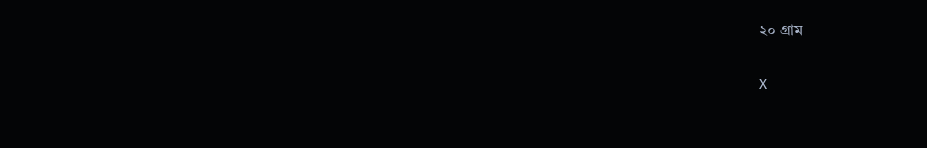২০ গ্রাম

X